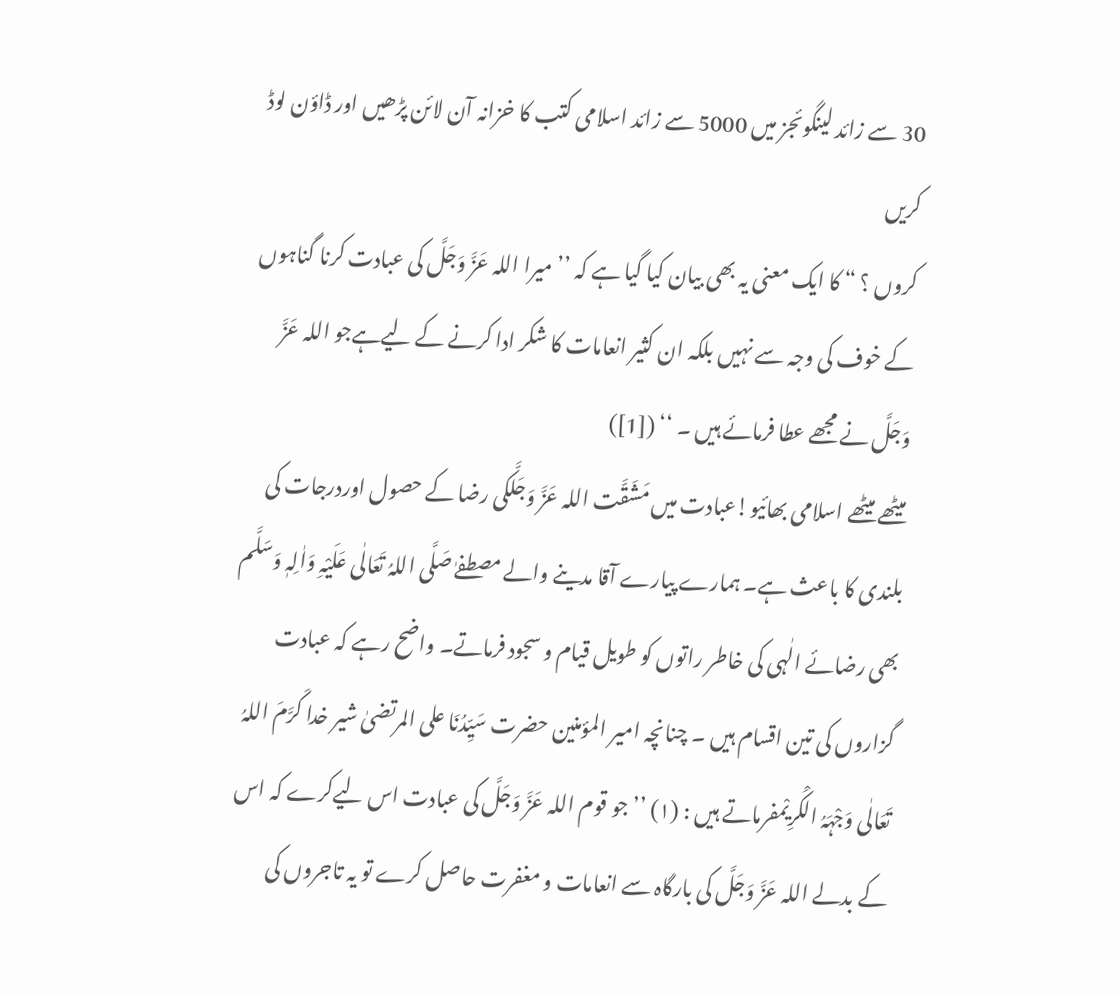30 سے زائد لینگوئجز میں 5000 سے زائد اسلامی کتب کا خزانہ آن لائن پڑھیں اور ڈاؤن لوڈ کریں
کروں ؟ “ کا ایک معنی یہ بھی بیان کیا گیا ہے کہ ’’ میرا اللہ عَزَّ وَجَلَّ کی عبادت کرنا گناہوں کے خوف کی وجہ سے نہیں بلکہ ان کثیر انعامات کا شکر ادا کرنے کے لیےہےجو اللہ عَزَّ وَجَلَّ نے مجھے عطا فرمائے ہیں ۔ ‘‘ ([1])
میٹھے میٹھے اسلامی بھائیو!عبادت میں مَشَقَّت اللہ عَزَّ وَجَلَّکی رضا کے حصول اوردرجات کی بلندی کا باعث ہے۔ ہمارے پیارے آقا مدینے والے مصطفےٰ صَلَّی اللہُ تَعَالٰی عَلَیْہِ وَاٰلِہٖ وَسَلَّم بھی رضائے الٰہی کی خاطر راتوں کو طویل قیام و سجود فرماتے۔ واضح رہے کہ عبادت گزاروں کی تین اقسام ہیں ۔ چنانچہ امیر المؤمنین حضرت سَیِّدُنَا علی المرتضیٰ شیر خدا کَرَّمَ اللہُ تَعَالٰی وَجْہَہُ الْکَرِیْمفرماتے ہیں : (۱) ’’ جو قوم اللہ عَزَّ وَجَلَّ کی عبادت اس لیےکرے کہ اس کے بدلے اللہ عَزَّ وَجَلَّ کی بارگاہ سے انعامات و مغفرت حاصل کرے تو یہ تاجروں کی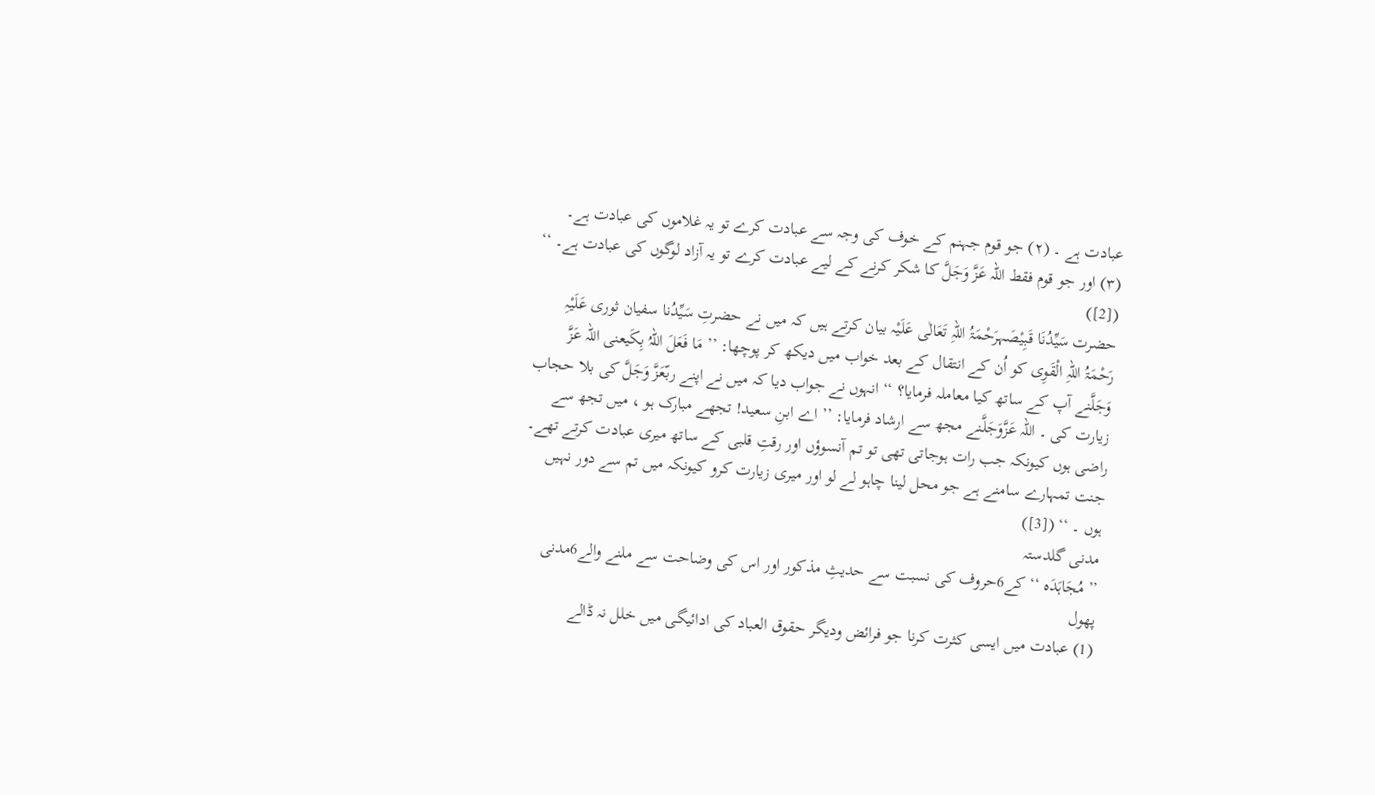عبادت ہے ۔ (۲) جو قوم جہنم کے خوف کی وجہ سے عبادت کرے تو یہ غلاموں کی عبادت ہے۔ (۳) اور جو قوم فقط اللہ عَزَّ وَجَلَّ کا شکر کرنے کے لیے عبادت کرے تو یہ آزاد لوگوں کی عبادت ہے۔ ‘‘ ([2])
حضرت سَیِّدُنَا قَبِیْصَہرَحْمَۃُ اللہِ تَعَالٰی عَلَیْہ بیان کرتے ہیں کہ میں نے حضرتِ سَیِّدُنا سفیان ثوری عَلَیْہِ رَحْمَۃُ اللہِ الْقَوِی کو اُن کے انتقال کے بعد خواب میں دیکھ کر پوچھا: ’’ مَا فَعَلَ اللہُ بِکَیعنی اللہ عَزَّ وَجَلَّنے آپ کے ساتھ کیا معاملہ فرمایا؟ ‘‘ انہوں نے جواب دیا کہ میں نے اپنے ربّعَزَّ وَجَلَّ کی بلا حجاب زیارت کی ۔ اللہ عَزَّوَجَلَّنے مجھ سے ارشاد فرمایا: ’’ اے ابنِ سعید! تجھے مبارک ہو ، میں تجھ سے راضی ہوں کیونکہ جب رات ہوجاتی تھی تو تم آنسوؤں اور رقتِ قلبی کے ساتھ میری عبادت کرتے تھے۔ جنت تمہارے سامنے ہے جو محل لینا چاہو لے لو اور میری زیارت کرو کیونکہ میں تم سے دور نہیں ہوں ۔ ‘‘ ([3])
مدنی گلدستہ
’’ مُجَاہَدَہ ‘‘ کے6حروف کی نسبت سے حدیثِ مذکور اور اس کی وضاحت سے ملنے والے6مدنی پھول
(1) عبادت میں ایسی کثرت کرنا جو فرائض ودیگر حقوق العباد کی ادائیگی میں خلل نہ ڈالے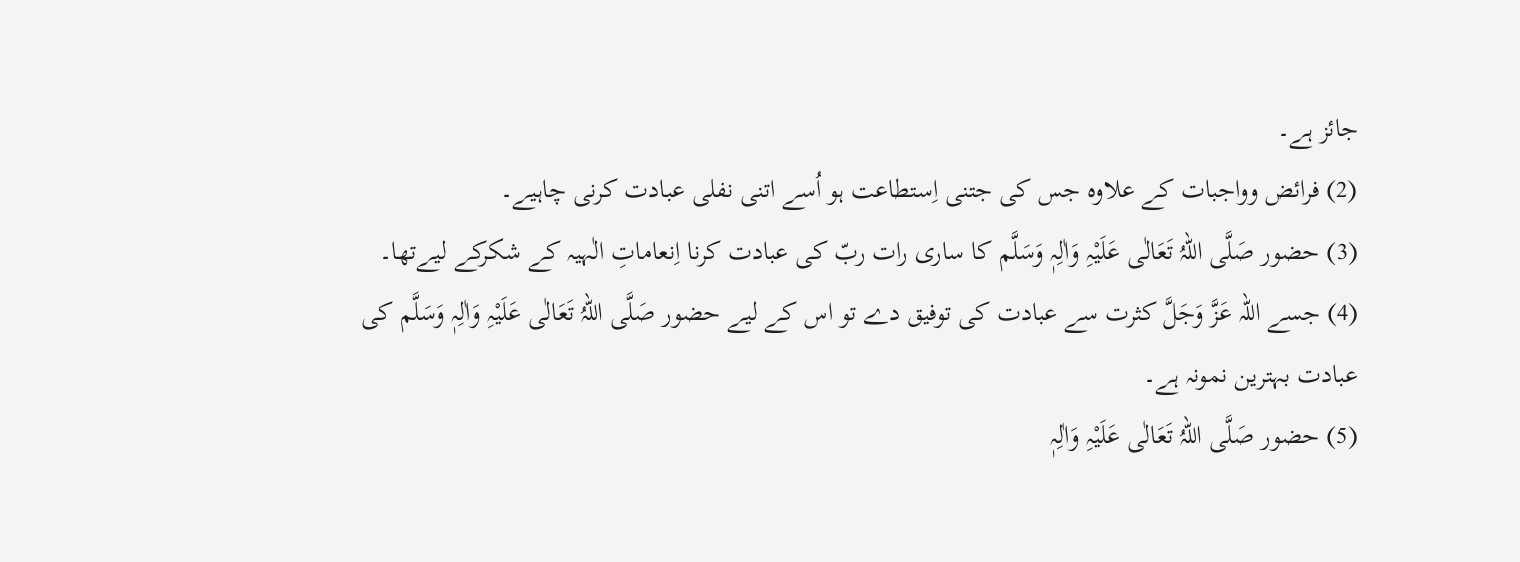جائز ہے۔
(2) فرائض وواجبات کے علاوہ جس کی جتنی اِستطاعت ہو اُسے اتنی نفلی عبادت کرنی چاہیے۔
(3) حضور صَلَّی اللہُ تَعَالٰی عَلَیْہِ وَاٰلِہٖ وَسَلَّم کا ساری رات ربّ کی عبادت کرنا اِنعاماتِ الٰہیہ کے شکرکے لیےتھا۔
(4) جسے اللہ عَزَّ وَجَلَّ کثرت سے عبادت کی توفیق دے تو اس کے لیے حضور صَلَّی اللہُ تَعَالٰی عَلَیْہِ وَاٰلِہٖ وَسَلَّم کی عبادت بہترین نمونہ ہے۔
(5) حضور صَلَّی اللہُ تَعَالٰی عَلَیْہِ وَاٰلِہٖ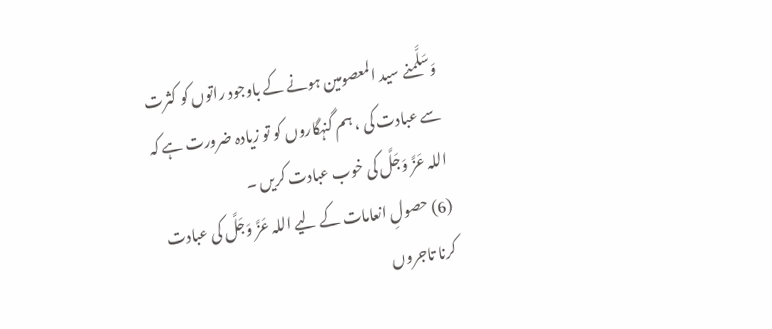وَسَلَّمنے سید المعصومین ہونے کے باوجود راتوں کو کثرت سے عبادت کی ، ہم گنہگاروں کو تو زیادہ ضرورت ہے کہ اللہ عَزَّ وَجَلَّ کی خوب عبادت کریں ۔
(6) حصولِ انعامات کے لیے اللہ عَزَّ وَجَلَّ کی عبادت کرنا تاجروں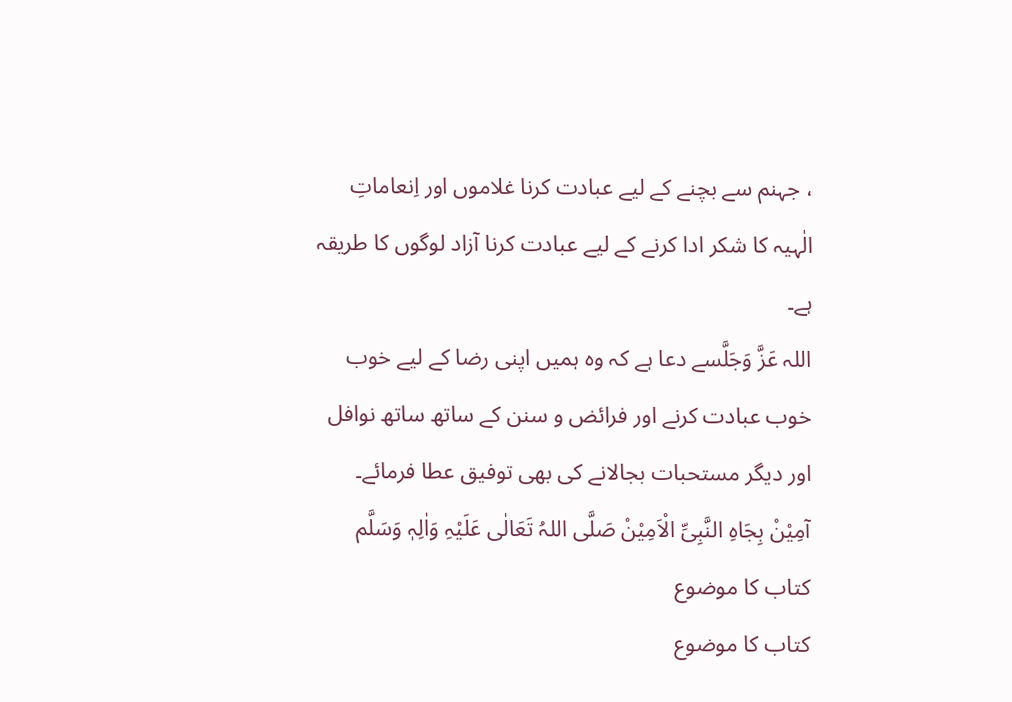، جہنم سے بچنے کے لیے عبادت کرنا غلاموں اور اِنعاماتِ الٰہیہ کا شکر ادا کرنے کے لیے عبادت کرنا آزاد لوگوں کا طریقہ ہے۔
اللہ عَزَّ وَجَلَّسے دعا ہے کہ وہ ہمیں اپنی رضا کے لیے خوب خوب عبادت کرنے اور فرائض و سنن کے ساتھ ساتھ نوافل اور دیگر مستحبات بجالانے کی بھی توفیق عطا فرمائے۔ آمِیْنْ بِجَاہِ النَّبِیِّ الْاَمِیْنْ صَلَّی اللہُ تَعَالٰی عَلَیْہِ وَاٰلِہٖ وَسَلَّم
کتاب کا موضوع
کتاب کا موضوع